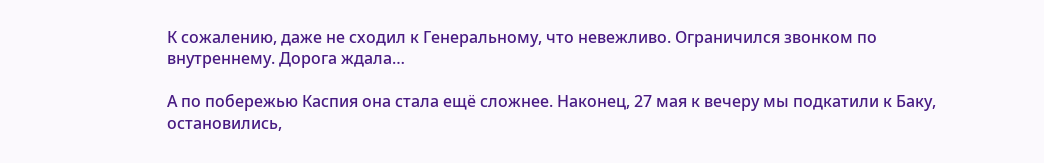К сожалению, даже не сходил к Генеральному, что невежливо. Ограничился звонком по внутреннему. Дорога ждала…

А по побережью Каспия она стала ещё сложнее. Наконец, 27 мая к вечеру мы подкатили к Баку, остановились,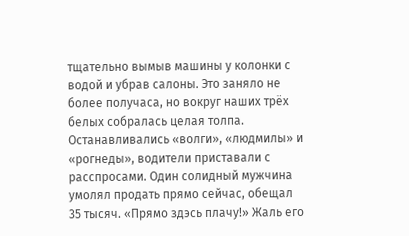тщательно вымыв машины у колонки с водой и убрав салоны. Это заняло не более получаса, но вокруг наших трёх белых собралась целая толпа. Останавливались «волги», «людмилы» и «рогнеды», водители приставали с расспросами. Один солидный мужчина умолял продать прямо сейчас, обещал 35 тысяч. «Прямо здэсь плачу!» Жаль его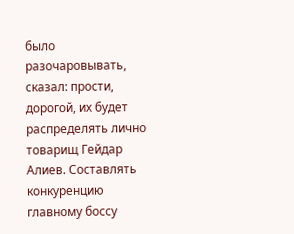было разочаровывать, сказал: прости, дорогой, их будет распределять лично товарищ Гейдар Алиев. Составлять конкуренцию главному боссу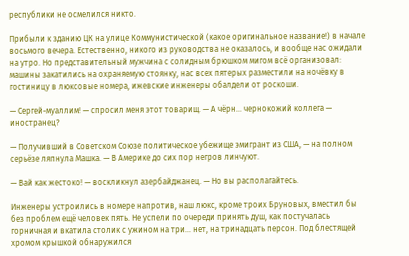республики не осмелился никто.

Прибыли к зданию ЦК на улице Коммунистической (какое оригинальное название!) в начале восьмого вечера. Естественно, никого из руководства не оказалось, и вообще нас ожидали на утро. Но представительный мужчина с солидным брюшком мигом всё организовал: машины закатились на охраняемую стоянку, нас всех пятерых разместили на ночёвку в гостиницу в люксовые номера, ижевские инженеры обалдели от роскоши.

— Сергей-муаллим! — спросил меня этот товарищ. — А чёрн… чернокожий коллега — иностранец?

— Получивший в Советском Союзе политическое убежище эмигрант из США, — на полном серьёзе ляпнула Машка. — В Америке до сих пор негров линчуют.

— Вай как жестоко! — воскликнул азербайджанец. — Но вы располагайтесь.

Инженеры устроились в номере напротив, наш люкс, кроме троих Бруновых, вместил бы без проблем ещё человек пять. Не успели по очереди принять душ, как постучалась горничная и вкатила столик с ужином на три… нет, на тринадцать персон. Под блестящей хромом крышкой обнаружился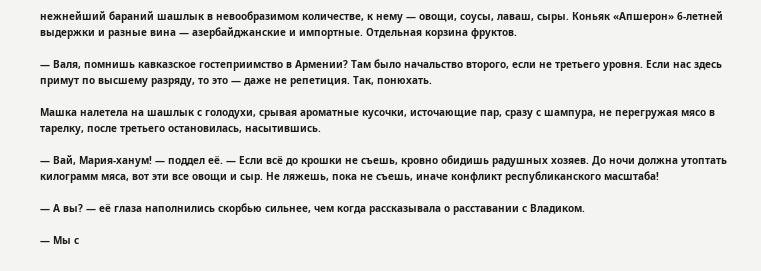нежнейший бараний шашлык в невообразимом количестве, к нему — овощи, соусы, лаваш, сыры. Коньяк «Апшерон» 6-летней выдержки и разные вина — азербайджанские и импортные. Отдельная корзина фруктов.

— Валя, помнишь кавказское гостеприимство в Армении? Там было начальство второго, если не третьего уровня. Если нас здесь примут по высшему разряду, то это — даже не репетиция. Так, понюхать.

Машка налетела на шашлык с голодухи, срывая ароматные кусочки, источающие пар, сразу с шампура, не перегружая мясо в тарелку, после третьего остановилась, насытившись.

— Вай, Мария-ханум! — поддел её. — Если всё до крошки не съешь, кровно обидишь радушных хозяев. До ночи должна утоптать килограмм мяса, вот эти все овощи и сыр. Не ляжешь, пока не съешь, иначе конфликт республиканского масштаба!

— А вы? — её глаза наполнились скорбью сильнее, чем когда рассказывала о расставании с Владиком.

— Мы с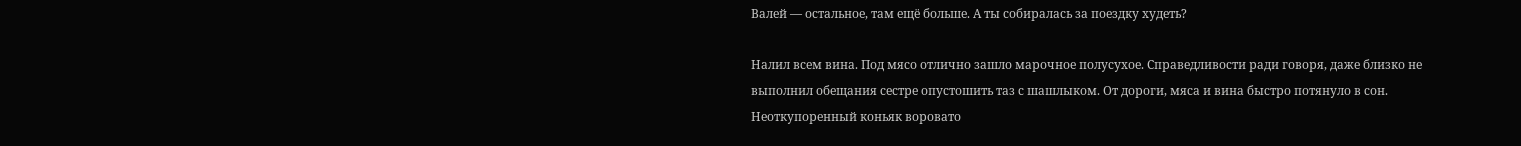Валей — остальное, там ещё больше. А ты собиралась за поездку худеть?

Налил всем вина. Под мясо отлично зашло марочное полусухое. Справедливости ради говоря, даже близко не выполнил обещания сестре опустошить таз с шашлыком. От дороги, мяса и вина быстро потянуло в сон. Неоткупоренный коньяк воровато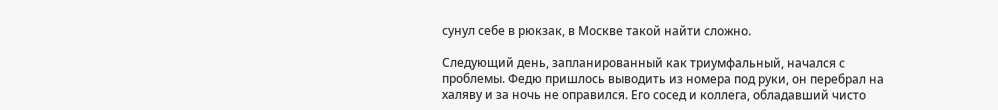сунул себе в рюкзак, в Москве такой найти сложно.

Следующий день, запланированный как триумфальный, начался с проблемы. Федю пришлось выводить из номера под руки, он перебрал на халяву и за ночь не оправился. Его сосед и коллега, обладавший чисто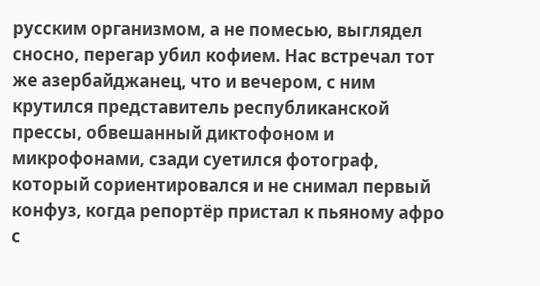русским организмом, а не помесью, выглядел сносно, перегар убил кофием. Нас встречал тот же азербайджанец, что и вечером, с ним крутился представитель республиканской прессы, обвешанный диктофоном и микрофонами, сзади суетился фотограф, который сориентировался и не снимал первый конфуз, когда репортёр пристал к пьяному афро с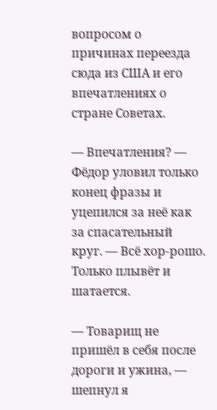вопросом о причинах переезда сюда из США и его впечатлениях о стране Советах.

— Впечатления? — Фёдор уловил только конец фразы и уцепился за неё как за спасательный круг. — Всё хор-рошо. Только плывёт и шатается.

— Товарищ не пришёл в себя после дороги и ужина, — шепнул я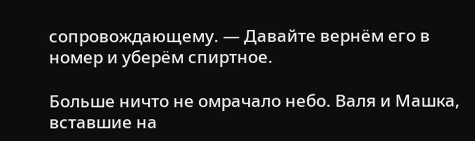сопровождающему. — Давайте вернём его в номер и уберём спиртное.

Больше ничто не омрачало небо. Валя и Машка, вставшие на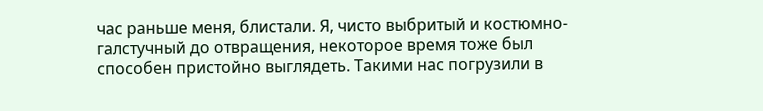час раньше меня, блистали. Я, чисто выбритый и костюмно-галстучный до отвращения, некоторое время тоже был способен пристойно выглядеть. Такими нас погрузили в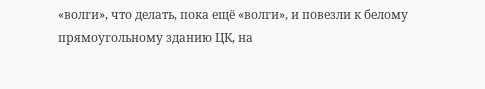«волги», что делать, пока ещё «волги», и повезли к белому прямоугольному зданию ЦК, на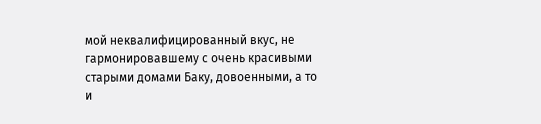мой неквалифицированный вкус, не гармонировавшему с очень красивыми старыми домами Баку, довоенными, а то и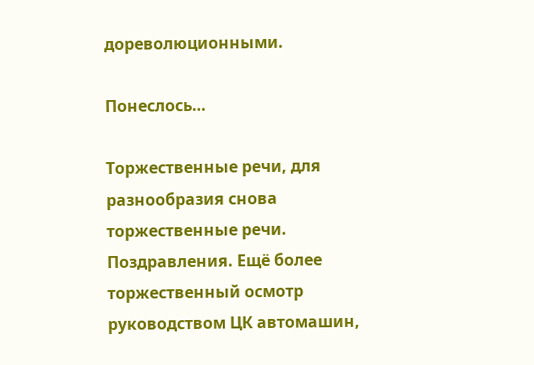дореволюционными.

Понеслось…

Торжественные речи, для разнообразия снова торжественные речи. Поздравления. Ещё более торжественный осмотр руководством ЦК автомашин,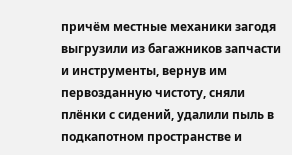причём местные механики загодя выгрузили из багажников запчасти и инструменты, вернув им первозданную чистоту, сняли плёнки с сидений, удалили пыль в подкапотном пространстве и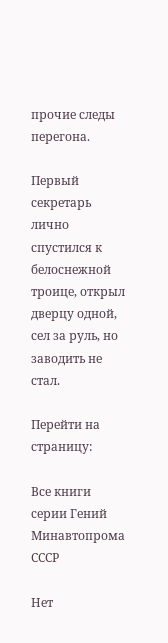прочие следы перегона.

Первый секретарь лично спустился к белоснежной троице, открыл дверцу одной, сел за руль, но заводить не стал.

Перейти на страницу:

Все книги серии Гений Минавтопрома СССР

Нет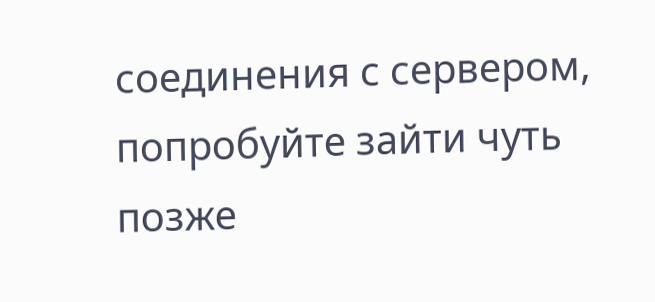соединения с сервером, попробуйте зайти чуть позже